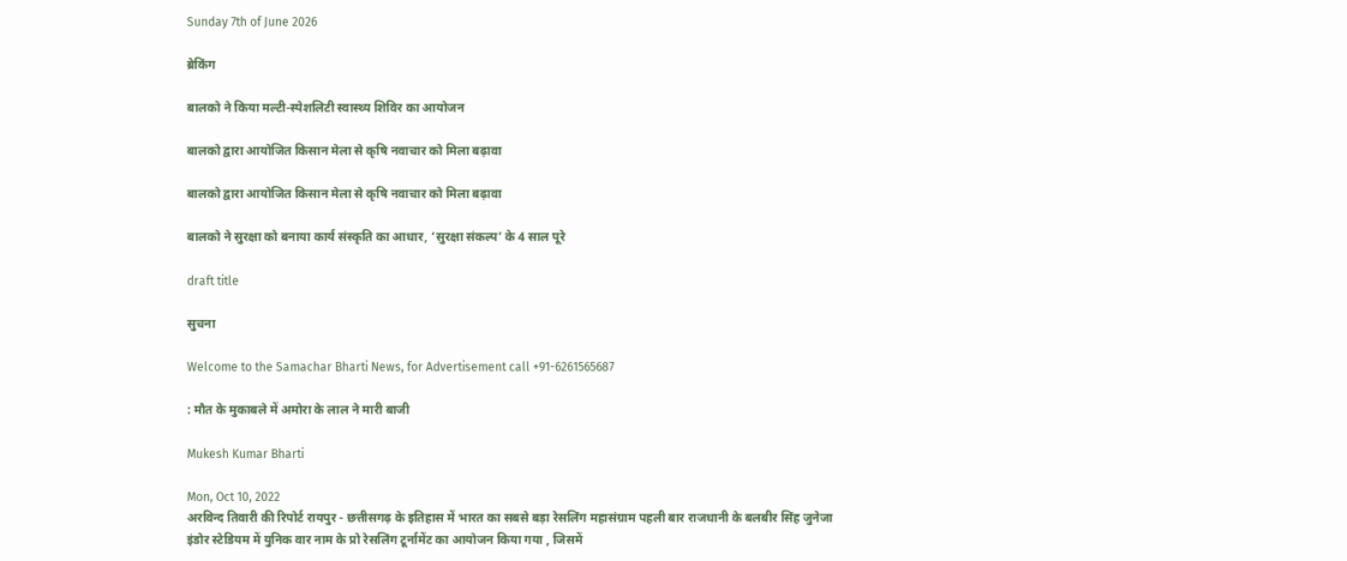Sunday 7th of June 2026

ब्रेकिंग

बालको ने किया मल्टी-स्पेशलिटी स्वास्थ्य शिविर का आयोजन

बालको द्वारा आयोजित किसान मेला से कृषि नवाचार को मिला बढ़ावा

बालको द्वारा आयोजित किसान मेला से कृषि नवाचार को मिला बढ़ावा

बालको ने सुरक्षा को बनाया कार्य संस्कृति का आधार, ‘सुरक्षा संकल्प’ के 4 साल पूरे

draft title

सुचना

Welcome to the Samachar Bharti News, for Advertisement call +91-6261565687

: मौत के मुकाबले में अमोरा के लाल ने मारी बाजी

Mukesh Kumar Bharti

Mon, Oct 10, 2022
अरविन्द तिवारी की रिपोर्ट रायपुर - छत्तीसगढ़ के इतिहास में भारत का सबसे बड़ा रेसलिंग महासंग्राम पहली बार राजधानी के बलबीर सिंह जुनेजा इंडोर स्टेडियम में युनिक वार नाम के प्रो रेसलिंग टूर्नामेंट का आयोजन किया गया , जिसमें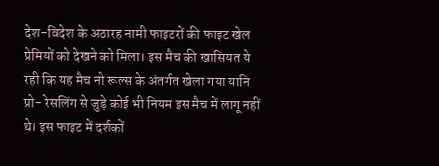देश-विदेश के अठारह नामी फाइटरों की फाइट खेल प्रेमियों को देखने को मिला। इस मैच की खासियत ये रही कि यह मैच नो रूल्स के अंतर्गत खेला गया यानि प्रो- रेसलिंग से जुड़े कोई भी नियम इस मैच में लागू नहीं थे। इस फाइट में दर्शकों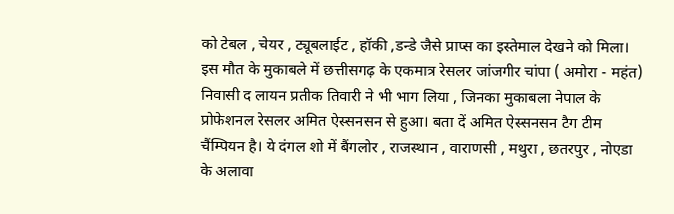को टेबल , चेयर , ट्यूबलाईट , हॉकी ,डन्डे जैसे प्राप्स का इस्तेमाल देखने को मिला। इस मौत के मुकाबले में छत्तीसगढ़ के एकमात्र रेसलर जांजगीर चांपा ( अमोरा - महंत) निवासी द लायन प्रतीक तिवारी ने भी भाग लिया , जिनका मुकाबला नेपाल के प्रोफेशनल रेसलर अमित ऐस्सनसन से हुआ। बता दें अमित ऐस्सनसन टैग टीम चैंम्पियन है। ये दंगल शो में बैंगलोर , राजस्थान , वाराणसी , मथुरा , छतरपुर , नोएडा के अलावा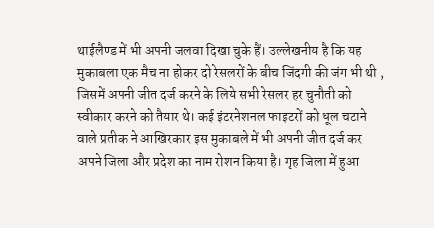थाईलैण्ड में भी अपनी जलवा दिखा चुके हैं। उल्लेखनीय है कि यह मुकाबला एक मैच ना होकर दो रेसलरों के बीच जिंदगी की जंग भी थी , जिसमें अपनी जीत दर्ज करने के लिये सभी रेसलर हर चुनौती को स्वीकार करने को तैयार थे। कई इंटरनेशनल फाइटरों को धूल चटाने वाले प्रतीक ने आखिरकार इस मुकाबले में भी अपनी जीत दर्ज कर अपने जिला और प्रदेश का नाम रोशन किया है। गृह जिला में हुआ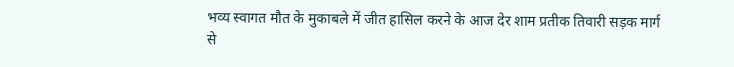भव्य स्वागत मौत के मुकाबले में जीत हासिल करने के आज देर शाम प्रतीक तिवारी सड़क मार्ग से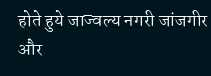होते हुये जाज्वल्य नगरी जांजगीर और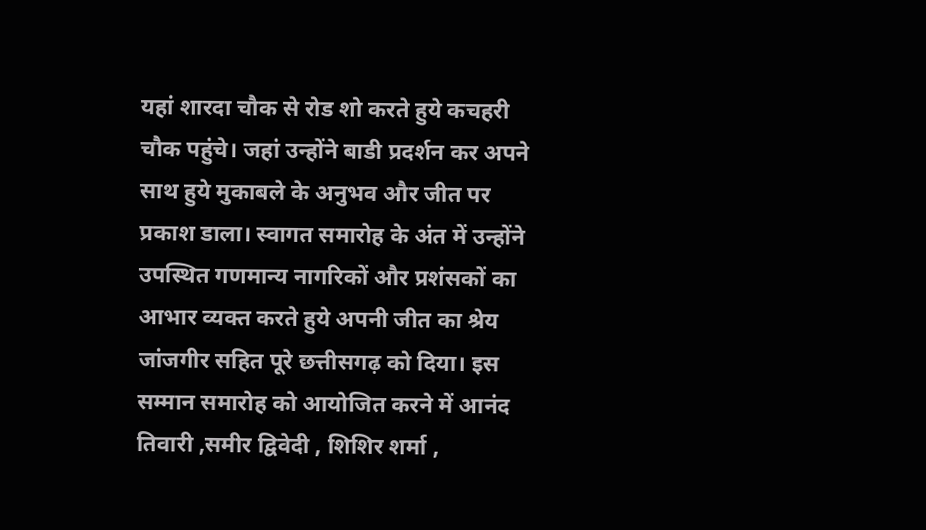यहां शारदा चौक से रोड शो करते हुये कचहरी चौक पहुंचे। जहां उन्होंने बाडी प्रदर्शन कर अपने साथ हुये मुकाबले के अनुभव और जीत पर प्रकाश डाला। स्वागत समारोह के अंत में उन्होंने उपस्थित गणमान्य नागरिकों और प्रशंसकों का आभार व्यक्त करते हुये अपनी जीत का श्रेय जांजगीर सहित पूरे छत्तीसगढ़ को दिया। इस सम्मान समारोह को आयोजित करने में आनंद तिवारी ,समीर द्विवेदी , शिशिर शर्मा ,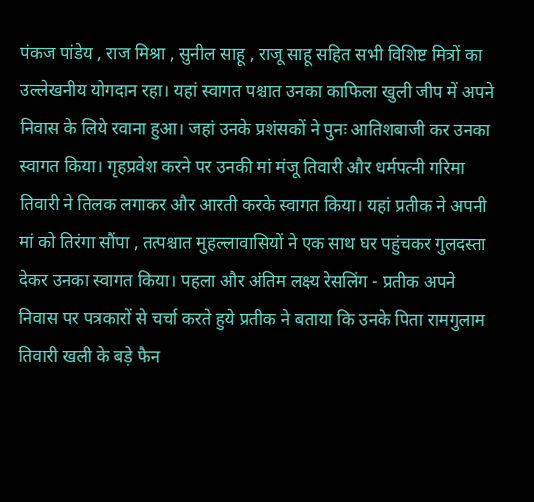पंकज पांडेय , राज मिश्रा , सुनील साहू , राजू साहू सहित सभी विशिष्ट मित्रों का उल्लेखनीय योगदान रहा। यहां स्वागत पश्चात उनका काफिला खुली जीप में अपने निवास के लिये रवाना हुआ। जहां उनके प्रशंसकों ने पुनः आतिशबाजी कर उनका स्वागत किया। गृहप्रवेश करने पर उनकी मां मंजू तिवारी और धर्मपत्नी गरिमा तिवारी ने तिलक लगाकर और आरती करके स्वागत किया। यहां प्रतीक ने अपनी मां को तिरंगा सौंपा , तत्पश्चात मुहल्लावासियों ने एक साथ घर पहुंचकर गुलदस्ता देकर उनका स्वागत किया। पहला और अंतिम लक्ष्य रेसलिंग - प्रतीक अपने निवास पर पत्रकारों से चर्चा करते हुये प्रतीक ने बताया कि उनके पिता रामगुलाम तिवारी खली के बड़े फैन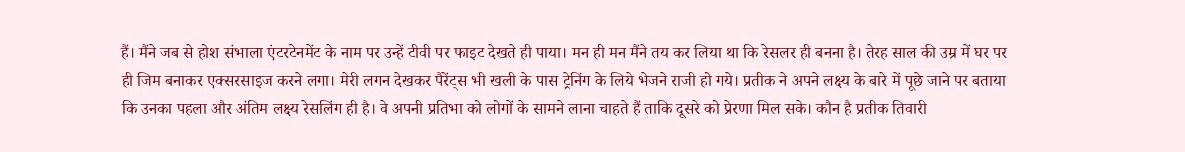हैं। मैंने जब से होश संभाला एंटरटेनमेंट के नाम पर उन्हें टीवी पर फाइट देखते ही पाया। मन ही मन मैंने तय कर लिया था कि रेसलर ही बनना है। तेरह साल की उम्र में घर पर ही जिम बनाकर एक्सरसाइज करने लगा। मेरी लगन देखकर पैरेंट्स भी खली के पास ट्रेनिंग के लिये भेजने राजी हो गये। प्रतीक ने अपने लक्ष्य के बारे में पूछे जाने पर बताया कि उनका पहला और अंतिम लक्ष्य रेसलिंग ही है। वे अपनी प्रतिभा को लोगों के सामने लाना चाहते हैं ताकि दूसरे को प्रेरणा मिल सके। कौन है प्रतीक तिवारी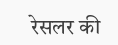रेसलर की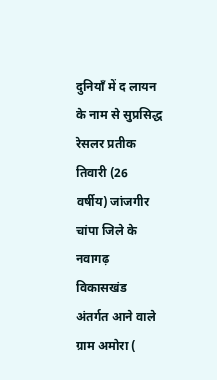दुनियाँ में द लायन के नाम से सुप्रसिद्ध रेसलर प्रतीक तिवारी (26 वर्षीय) जांजगीर चांपा जिले के नवागढ़ विकासखंड अंतर्गत आने वाले ग्राम अमोरा (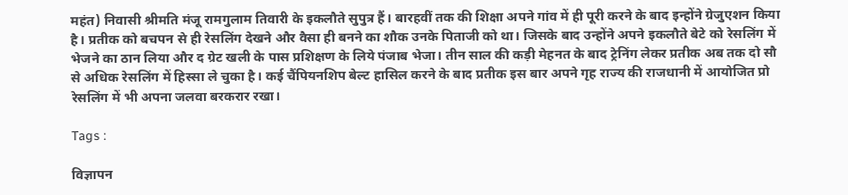महंत) निवासी श्रीमति मंजू रामगुलाम तिवारी के इकलौते सुपुत्र हैं। बारहवीं तक की शिक्षा अपने गांव में ही पूरी करने के बाद इन्होंने ग्रेजुएशन किया है। प्रतीक को बचपन से ही रेसलिंग देखने और वैसा ही बनने का शौक उनके पिताजी को था। जिसके बाद उन्होंने अपने इकलौते बेटे को रेसलिंग में भेजने का ठान लिया और द ग्रेट खली के पास प्रशिक्षण के लिये पंजाब भेजा। तीन साल की कड़ी मेहनत के बाद ट्रेनिंग लेकर प्रतीक अब तक दो सौ से अधिक रेसलिंग में हिस्सा ले चुका है। कई चैंपियनशिप बेल्ट हासिल करने के बाद प्रतीक इस बार अपने गृह राज्य की राजधानी में आयोजित प्रो रेसलिंग में भी अपना जलवा बरकरार रखा।

Tags :

विज्ञापन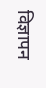विज्ञापन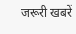जरूरी खबरें